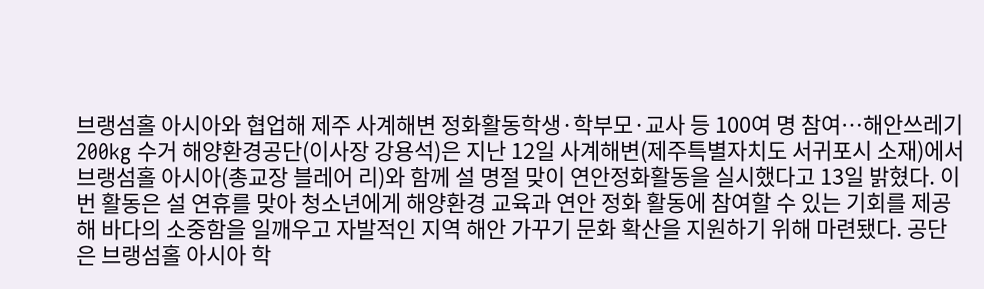브랭섬홀 아시아와 협업해 제주 사계해변 정화활동학생·학부모·교사 등 100여 명 참여…해안쓰레기 200kg 수거 해양환경공단(이사장 강용석)은 지난 12일 사계해변(제주특별자치도 서귀포시 소재)에서 브랭섬홀 아시아(총교장 블레어 리)와 함께 설 명절 맞이 연안정화활동을 실시했다고 13일 밝혔다. 이번 활동은 설 연휴를 맞아 청소년에게 해양환경 교육과 연안 정화 활동에 참여할 수 있는 기회를 제공해 바다의 소중함을 일깨우고 자발적인 지역 해안 가꾸기 문화 확산을 지원하기 위해 마련됐다. 공단은 브랭섬홀 아시아 학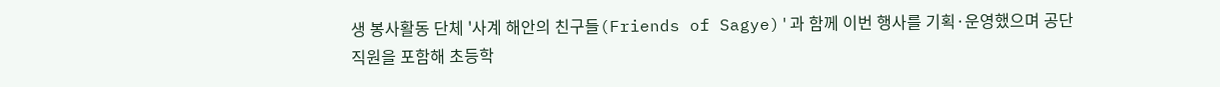생 봉사활동 단체 '사계 해안의 친구들(Friends of Sagye)'과 함께 이번 행사를 기획·운영했으며 공단 직원을 포함해 초등학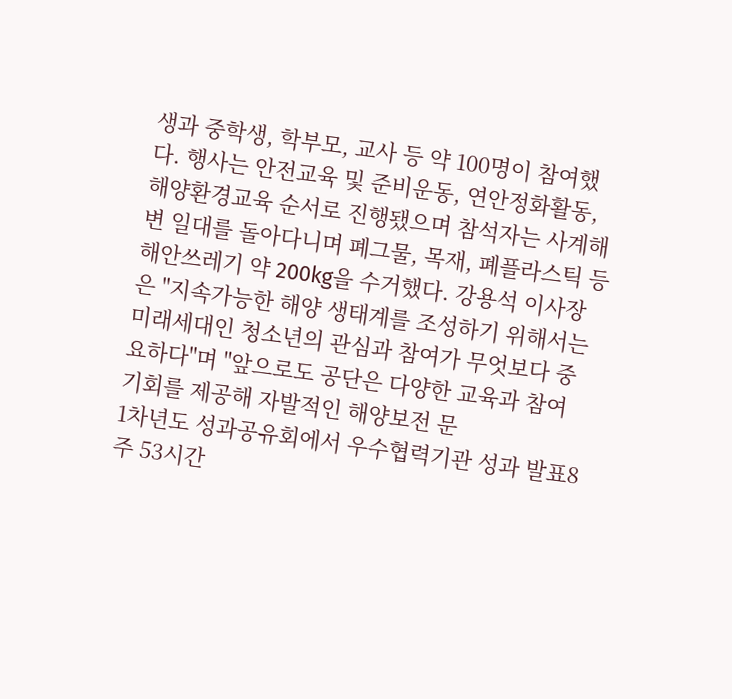생과 중학생, 학부모, 교사 등 약 100명이 참여했다. 행사는 안전교육 및 준비운동, 연안정화활동, 해양환경교육 순서로 진행됐으며 참석자는 사계해변 일대를 돌아다니며 폐그물, 목재, 폐플라스틱 등 해안쓰레기 약 200kg을 수거했다. 강용석 이사장은 "지속가능한 해양 생태계를 조성하기 위해서는 미래세대인 청소년의 관심과 참여가 무엇보다 중요하다"며 "앞으로도 공단은 다양한 교육과 참여 기회를 제공해 자발적인 해양보전 문
1차년도 성과공유회에서 우수협력기관 성과 발표8주 53시간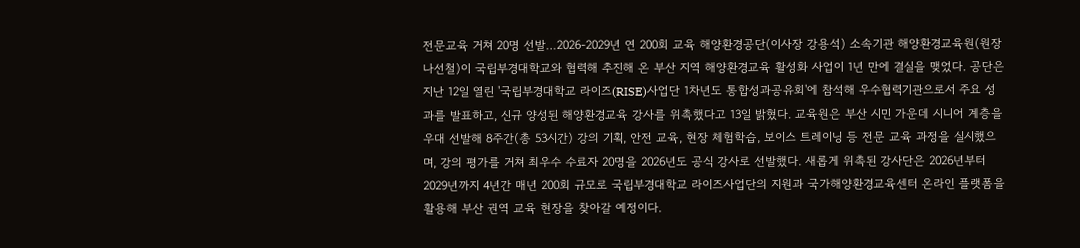전문교육 거쳐 20명 선발…2026-2029년 연 200회 교육 해양환경공단(이사장 강용석) 소속기관 해양환경교육원(원장 나선철)이 국립부경대학교와 협력해 추진해 온 부산 지역 해양환경교육 활성화 사업이 1년 만에 결실을 맺었다. 공단은 지난 12일 열린 '국립부경대학교 라이즈(RISE)사업단 1차년도 통합성과공유회'에 참석해 우수협력기관으로서 주요 성과를 발표하고, 신규 양성된 해양환경교육 강사를 위촉했다고 13일 밝혔다. 교육원은 부산 시민 가운데 시니어 계층을 우대 선발해 8주간(총 53시간) 강의 기획, 안전 교육, 현장 체험학습, 보이스 트레이닝 등 전문 교육 과정을 실시했으며, 강의 평가를 거쳐 최우수 수료자 20명을 2026년도 공식 강사로 선발했다. 새롭게 위촉된 강사단은 2026년부터 2029년까지 4년간 매년 200회 규모로 국립부경대학교 라이즈사업단의 지원과 국가해양환경교육센터 온라인 플랫폼을 활용해 부산 권역 교육 현장을 찾아갈 예정이다.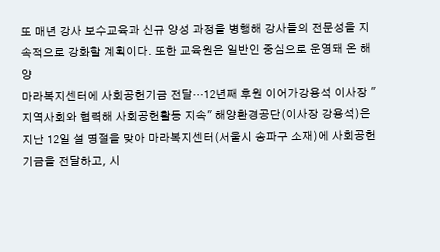또 매년 강사 보수교육과 신규 양성 과정을 병행해 강사들의 전문성을 지속적으로 강화할 계획이다. 또한 교육원은 일반인 중심으로 운영돼 온 해양
마라복지센터에 사회공헌기금 전달…12년째 후원 이어가강용석 이사장 "지역사회와 협력해 사회공헌활동 지속" 해양환경공단(이사장 강용석)은 지난 12일 설 명절을 맞아 마라복지센터(서울시 송파구 소재)에 사회공헌기금을 전달하고, 시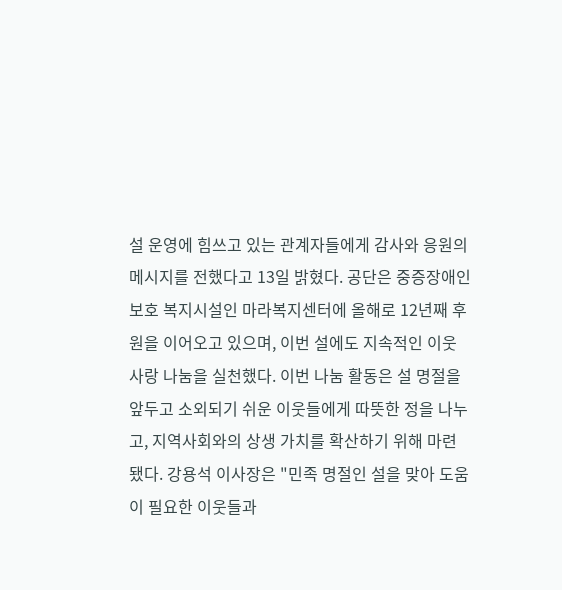설 운영에 힘쓰고 있는 관계자들에게 감사와 응원의 메시지를 전했다고 13일 밝혔다. 공단은 중증장애인 보호 복지시설인 마라복지센터에 올해로 12년째 후원을 이어오고 있으며, 이번 설에도 지속적인 이웃사랑 나눔을 실천했다. 이번 나눔 활동은 설 명절을 앞두고 소외되기 쉬운 이웃들에게 따뜻한 정을 나누고, 지역사회와의 상생 가치를 확산하기 위해 마련됐다. 강용석 이사장은 "민족 명절인 설을 맞아 도움이 필요한 이웃들과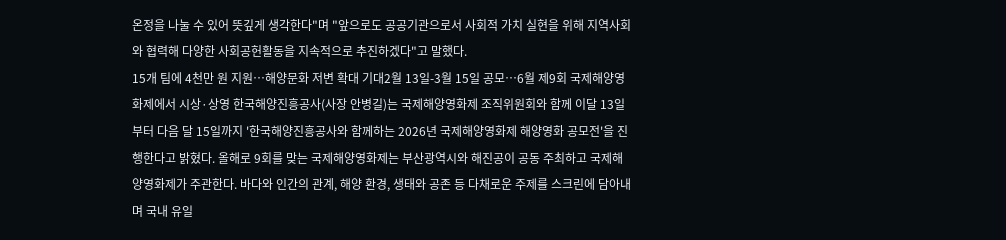온정을 나눌 수 있어 뜻깊게 생각한다"며 "앞으로도 공공기관으로서 사회적 가치 실현을 위해 지역사회와 협력해 다양한 사회공헌활동을 지속적으로 추진하겠다"고 말했다.
15개 팀에 4천만 원 지원…해양문화 저변 확대 기대2월 13일-3월 15일 공모…6월 제9회 국제해양영화제에서 시상·상영 한국해양진흥공사(사장 안병길)는 국제해양영화제 조직위원회와 함께 이달 13일부터 다음 달 15일까지 '한국해양진흥공사와 함께하는 2026년 국제해양영화제 해양영화 공모전'을 진행한다고 밝혔다. 올해로 9회를 맞는 국제해양영화제는 부산광역시와 해진공이 공동 주최하고 국제해양영화제가 주관한다. 바다와 인간의 관계, 해양 환경, 생태와 공존 등 다채로운 주제를 스크린에 담아내며 국내 유일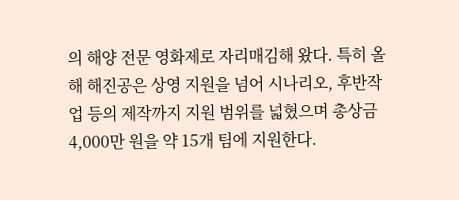의 해양 전문 영화제로 자리매김해 왔다. 특히 올해 해진공은 상영 지원을 넘어 시나리오, 후반작업 등의 제작까지 지원 범위를 넓혔으며 총상금 4,000만 원을 약 15개 팀에 지원한다.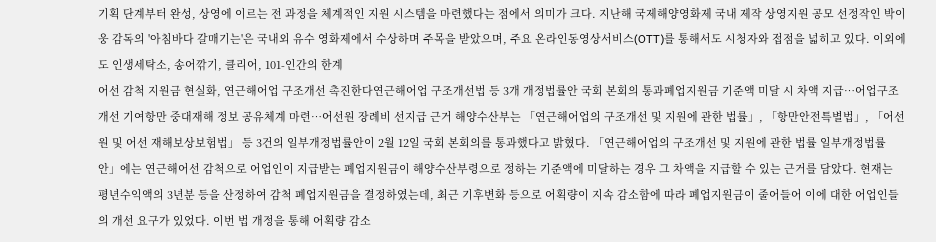기획 단계부터 완성, 상영에 이르는 전 과정을 체계적인 지원 시스템을 마련했다는 점에서 의미가 크다. 지난해 국제해양영화제 국내 제작 상영지원 공모 선정작인 박이웅 감독의 '아침바다 갈매기는'은 국내외 유수 영화제에서 수상하며 주목을 받았으며, 주요 온라인동영상서비스(OTT)를 통해서도 시청자와 접점을 넓히고 있다. 이외에도 인생세탁소, 송어깎기, 클리어, 101-인간의 한계
어선 감척 지원금 현실화, 연근해어업 구조개선 촉진한다연근해어업 구조개선법 등 3개 개정법률안 국회 본회의 통과폐업지원금 기준액 미달 시 차액 지급…어업구조 개선 기여항만 중대재해 정보 공유체계 마련…어선원 장례비 선지급 근거 해양수산부는 「연근해어업의 구조개선 및 지원에 관한 법률」, 「항만안전특별법」, 「어선원 및 어선 재해보상보험법」 등 3건의 일부개정법률안이 2월 12일 국회 본회의를 통과했다고 밝혔다. 「연근해어업의 구조개선 및 지원에 관한 법률 일부개정법률안」에는 연근해어선 감척으로 어업인이 지급받는 폐업지원금이 해양수산부령으로 정하는 기준액에 미달하는 경우 그 차액을 지급할 수 있는 근거를 담았다. 현재는 평년수익액의 3년분 등을 산정하여 감척 폐업지원금을 결정하였는데, 최근 기후변화 등으로 어획량이 지속 감소함에 따라 폐업지원금이 줄어들어 이에 대한 어업인들의 개선 요구가 있었다. 이번 법 개정을 통해 어획량 감소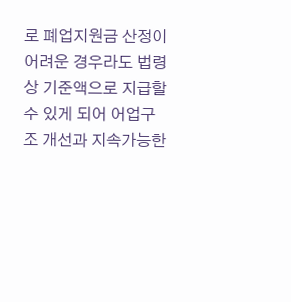로 폐업지원금 산정이 어려운 경우라도 법령상 기준액으로 지급할 수 있게 되어 어업구조 개선과 지속가능한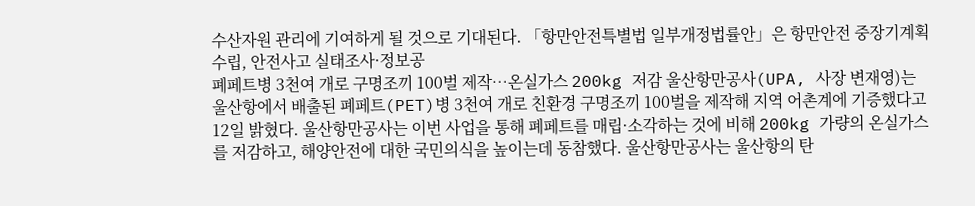수산자원 관리에 기여하게 될 것으로 기대된다. 「항만안전특별법 일부개정법률안」은 항만안전 중장기계획 수립, 안전사고 실태조사·정보공
폐페트병 3천여 개로 구명조끼 100벌 제작…온실가스 200kg 저감 울산항만공사(UPA, 사장 변재영)는 울산항에서 배출된 폐페트(PET)병 3천여 개로 친환경 구명조끼 100벌을 제작해 지역 어촌계에 기증했다고 12일 밝혔다. 울산항만공사는 이번 사업을 통해 폐페트를 매립·소각하는 것에 비해 200kg 가량의 온실가스를 저감하고, 해양안전에 대한 국민의식을 높이는데 동참했다. 울산항만공사는 울산항의 탄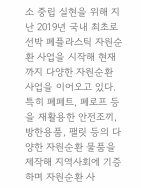소 중립 실현을 위해 지난 2019년 국내 최초로 선박 폐플라스틱 자원순환 사업을 시작해 현재까지 다양한 자원순환 사업을 이어오고 있다. 특히 폐페트, 폐로프 등을 재활용한 안전조끼, 방한용품, 팰릿 등의 다양한 자원순환 물품을 제작해 지역사회에 기증하며 자원순환 사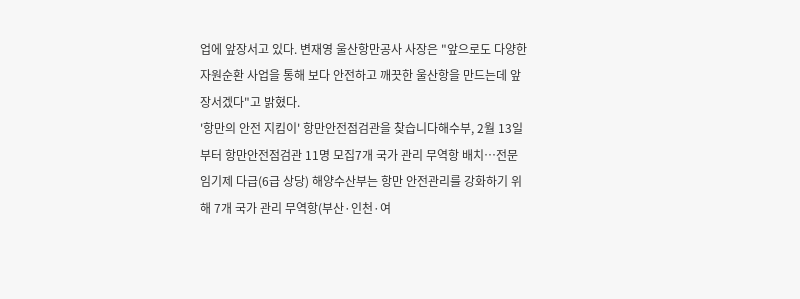업에 앞장서고 있다. 변재영 울산항만공사 사장은 "앞으로도 다양한 자원순환 사업을 통해 보다 안전하고 깨끗한 울산항을 만드는데 앞장서겠다"고 밝혔다.
'항만의 안전 지킴이' 항만안전점검관을 찾습니다해수부, 2월 13일부터 항만안전점검관 11명 모집7개 국가 관리 무역항 배치…전문임기제 다급(6급 상당) 해양수산부는 항만 안전관리를 강화하기 위해 7개 국가 관리 무역항(부산·인천·여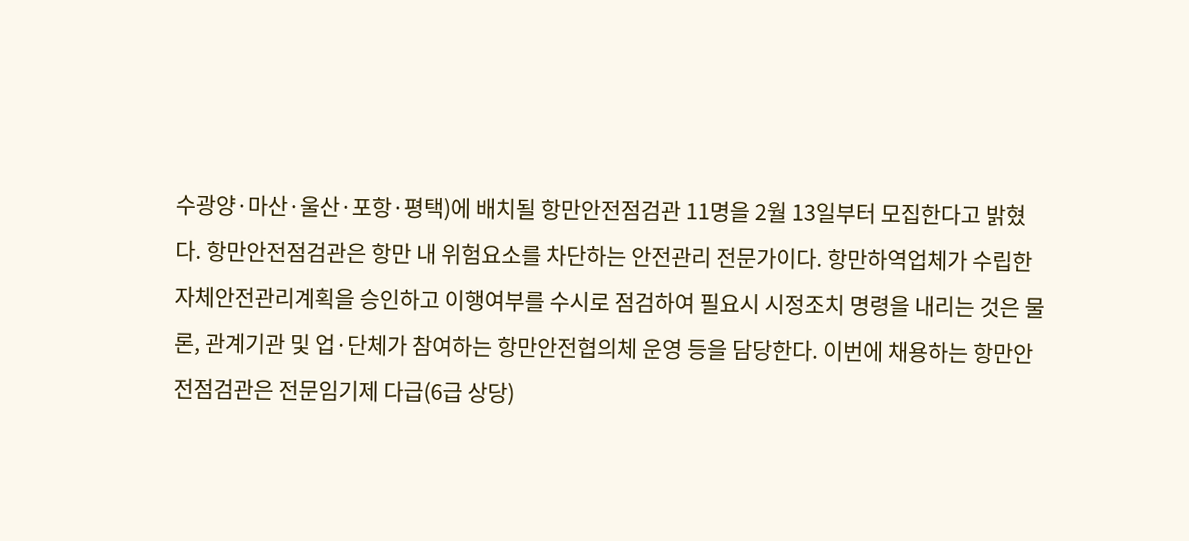수광양·마산·울산·포항·평택)에 배치될 항만안전점검관 11명을 2월 13일부터 모집한다고 밝혔다. 항만안전점검관은 항만 내 위험요소를 차단하는 안전관리 전문가이다. 항만하역업체가 수립한 자체안전관리계획을 승인하고 이행여부를 수시로 점검하여 필요시 시정조치 명령을 내리는 것은 물론, 관계기관 및 업·단체가 참여하는 항만안전협의체 운영 등을 담당한다. 이번에 채용하는 항만안전점검관은 전문임기제 다급(6급 상당)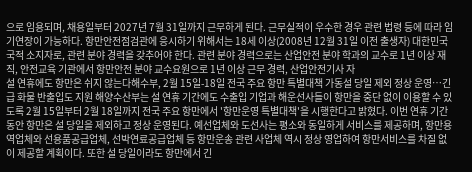으로 임용되며, 채용일부터 2027년 7월 31일까지 근무하게 된다. 근무실적이 우수한 경우 관련 법령 등에 따라 임기연장이 가능하다. 항만안전점검관에 응시하기 위해서는 18세 이상(2008년 12월 31일 이전 출생자) 대한민국 국적 소지자로, 관련 분야 경력을 갖추어야 한다. 관련 분야 경력으로는 산업안전 분야 학과의 교수로 1년 이상 재직, 안전교육 기관에서 항만안전 분야 교수요원으로 1년 이상 근무 경력, 산업안전기사 자
설 연휴에도 항만은 쉬지 않는다해수부, 2월 15일-18일 전국 주요 항만 특별대책 가동설 당일 제외 정상 운영…긴급 화물 반출입도 지원 해양수산부는 설 연휴 기간에도 수출입 기업과 해운선사들이 항만을 중단 없이 이용할 수 있도록 2월 15일부터 2월 18일까지 전국 주요 항만에서 '항만운영 특별대책'을 시행한다고 밝혔다. 이번 연휴 기간 동안 항만은 설 당일을 제외하고 정상 운영된다. 예선업체와 도선사는 평소와 동일하게 서비스를 제공하며, 항만용역업체와 선용품공급업체, 선박연료공급업체 등 항만운송 관련 사업체 역시 정상 영업하여 항만서비스를 차질 없이 제공할 계획이다. 또한 설 당일이라도 항만에서 긴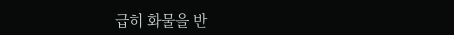급히 화물을 반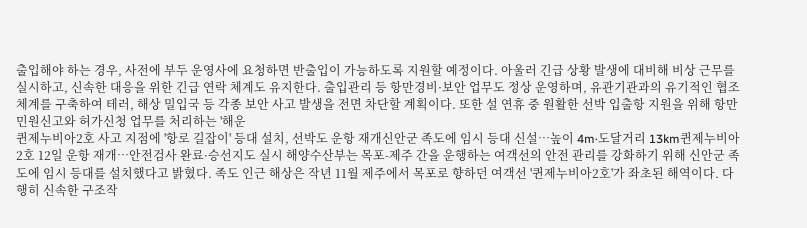출입해야 하는 경우, 사전에 부두 운영사에 요청하면 반출입이 가능하도록 지원할 예정이다. 아울러 긴급 상황 발생에 대비해 비상 근무를 실시하고, 신속한 대응을 위한 긴급 연락 체계도 유지한다. 출입관리 등 항만경비·보안 업무도 정상 운영하며, 유관기관과의 유기적인 협조체계를 구축하여 테러, 해상 밀입국 등 각종 보안 사고 발생을 전면 차단할 계획이다. 또한 설 연휴 중 원활한 선박 입출항 지원을 위해 항만 민원신고와 허가신청 업무를 처리하는 '해운
퀸제누비아2호 사고 지점에 '항로 길잡이' 등대 설치, 선박도 운항 재개신안군 족도에 임시 등대 신설…높이 4m·도달거리 13km퀸제누비아2호 12일 운항 재개…안전검사 완료·승선지도 실시 해양수산부는 목포-제주 간을 운행하는 여객선의 안전 관리를 강화하기 위해 신안군 족도에 임시 등대를 설치했다고 밝혔다. 족도 인근 해상은 작년 11월 제주에서 목포로 향하던 여객선 '퀸제누비아2호'가 좌초된 해역이다. 다행히 신속한 구조작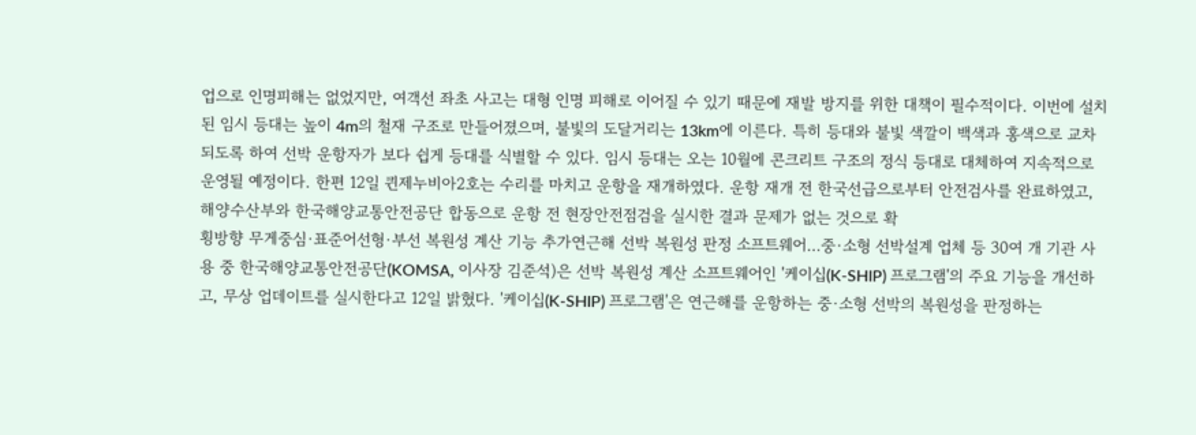업으로 인명피해는 없었지만, 여객선 좌초 사고는 대형 인명 피해로 이어질 수 있기 때문에 재발 방지를 위한 대책이 필수적이다. 이번에 설치된 임시 등대는 높이 4m의 철재 구조로 만들어졌으며, 불빛의 도달거리는 13km에 이른다. 특히 등대와 불빛 색깔이 백색과 홍색으로 교차되도록 하여 선박 운항자가 보다 쉽게 등대를 식별할 수 있다. 임시 등대는 오는 10월에 콘크리트 구조의 정식 등대로 대체하여 지속적으로 운영될 예정이다. 한편 12일 퀸제누비아2호는 수리를 마치고 운항을 재개하였다. 운항 재개 전 한국선급으로부터 안전검사를 완료하였고, 해양수산부와 한국해양교통안전공단 합동으로 운항 전 현장안전점검을 실시한 결과 문제가 없는 것으로 확
횡방향 무게중심·표준어선형·부선 복원성 계산 기능 추가연근해 선박 복원성 판정 소프트웨어…중·소형 선박설계 업체 등 30여 개 기관 사용 중 한국해양교통안전공단(KOMSA, 이사장 김준석)은 선박 복원성 계산 소프트웨어인 '케이십(K-SHIP) 프로그램'의 주요 기능을 개선하고, 무상 업데이트를 실시한다고 12일 밝혔다. '케이십(K-SHIP) 프로그램'은 연근해를 운항하는 중·소형 선박의 복원성을 판정하는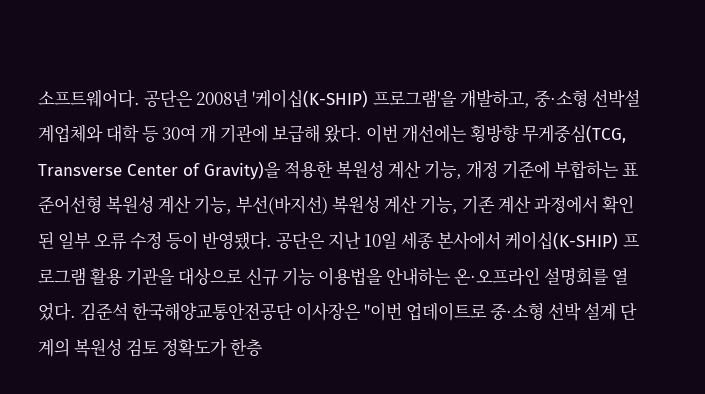소프트웨어다. 공단은 2008년 '케이십(K-SHIP) 프로그램'을 개발하고, 중·소형 선박설계업체와 대학 등 30여 개 기관에 보급해 왔다. 이번 개선에는 횡방향 무게중심(TCG, Transverse Center of Gravity)을 적용한 복원성 계산 기능, 개정 기준에 부합하는 표준어선형 복원성 계산 기능, 부선(바지선) 복원성 계산 기능, 기존 계산 과정에서 확인된 일부 오류 수정 등이 반영됐다. 공단은 지난 10일 세종 본사에서 케이십(K-SHIP) 프로그램 활용 기관을 대상으로 신규 기능 이용법을 안내하는 온·오프라인 설명회를 열었다. 김준석 한국해양교통안전공단 이사장은 "이번 업데이트로 중·소형 선박 설계 단계의 복원성 검토 정확도가 한층